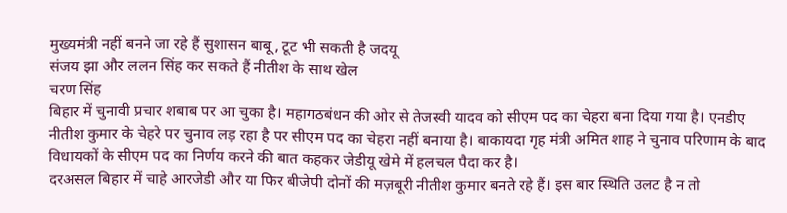मुख्यमंत्री नहीं बनने जा रहे हैं सुशासन बाबू, टूट भी सकती है जदयू
संजय झा और ललन सिंह कर सकते हैं नीतीश के साथ खेल
चरण सिंह
बिहार में चुनावी प्रचार शबाब पर आ चुका है। महागठबंधन की ओर से तेजस्वी यादव को सीएम पद का चेहरा बना दिया गया है। एनडीए नीतीश कुमार के चेहरे पर चुनाव लड़ रहा है पर सीएम पद का चेहरा नहीं बनाया है। बाकायदा गृह मंत्री अमित शाह ने चुनाव परिणाम के बाद विधायकों के सीएम पद का निर्णय करने की बात कहकर जेडीयू खेमे में हलचल पैदा कर है।
दरअसल बिहार में चाहे आरजेडी और या फिर बीजेपी दोनों की मज़बूरी नीतीश कुमार बनते रहे हैं। इस बार स्थिति उलट है न तो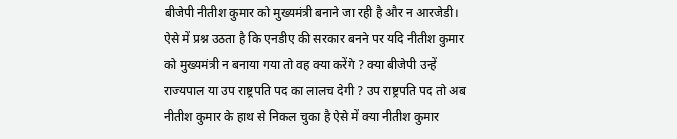बीजेपी नीतीश कुमार को मुख्यमंत्री बनाने जा रही है और न आरजेडी। ऐसे में प्रश्न उठता है कि एनडीए की सरकार बनने पर यदि नीतीश कुमार को मुख्यमंत्री न बनाया गया तो वह क्या करेंगे ? क्या बीजेपी उन्हें राज्यपाल या उप राष्ट्रपति पद का लालच देगी ? उप राष्ट्रपति पद तो अब नीतीश कुमार के हाथ से निकल चुका है ऐसे में क्या नीतीश कुमार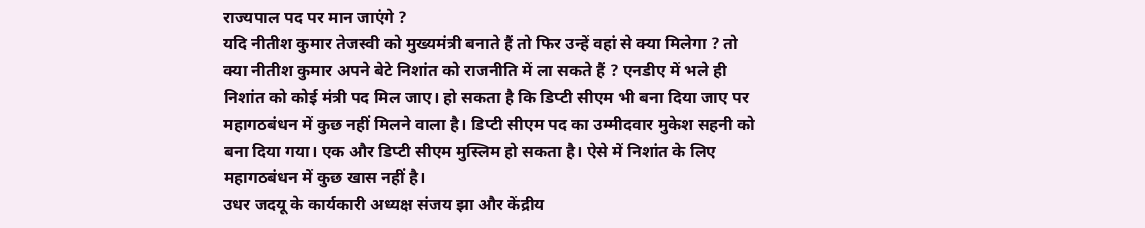राज्यपाल पद पर मान जाएंगे ?
यदि नीतीश कुमार तेजस्वी को मुख्यमंत्री बनाते हैं तो फिर उन्हें वहां से क्या मिलेगा ? तो क्या नीतीश कुमार अपने बेटे निशांत को राजनीति में ला सकते हैं ? एनडीए में भले ही निशांत को कोई मंत्री पद मिल जाए। हो सकता है कि डिप्टी सीएम भी बना दिया जाए पर महागठबंधन में कुछ नहीं मिलने वाला है। डिप्टी सीएम पद का उम्मीदवार मुकेश सहनी को बना दिया गया। एक और डिप्टी सीएम मुस्लिम हो सकता है। ऐसे में निशांत के लिए महागठबंधन में कुछ खास नहीं है।
उधर जदयू के कार्यकारी अध्यक्ष संजय झा और केंद्रीय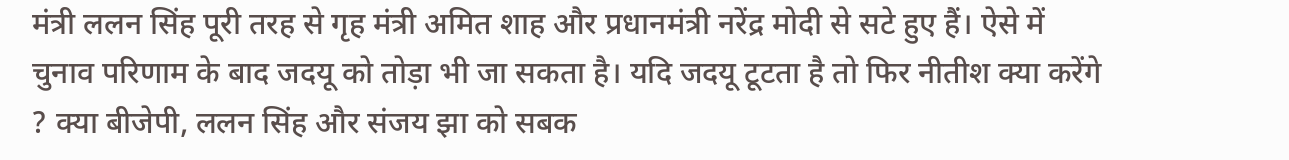मंत्री ललन सिंह पूरी तरह से गृह मंत्री अमित शाह और प्रधानमंत्री नरेंद्र मोदी से सटे हुए हैं। ऐसे में चुनाव परिणाम के बाद जदयू को तोड़ा भी जा सकता है। यदि जदयू टूटता है तो फिर नीतीश क्या करेंगे ? क्या बीजेपी, ललन सिंह और संजय झा को सबक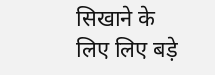सिखाने के लिए लिए बड़े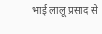भाई लालू प्रसाद से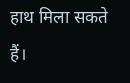हाथ मिला सकते हैं।